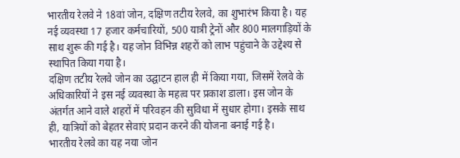भारतीय रेलवे ने 18वां जोन, दक्षिण तटीय रेलवे, का शुभारंभ किया है। यह नई व्यवस्था 17 हजार कर्मचारियों, 500 यात्री ट्रेनों और 800 मालगाड़ियों के साथ शुरू की गई है। यह जोन विभिन्न शहरों को लाभ पहुंचाने के उद्देश्य से स्थापित किया गया है।
दक्षिण तटीय रेलवे जोन का उद्घाटन हाल ही में किया गया, जिसमें रेलवे के अधिकारियों ने इस नई व्यवस्था के महत्व पर प्रकाश डाला। इस जोन के अंतर्गत आने वाले शहरों में परिवहन की सुविधा में सुधार होगा। इसके साथ ही, यात्रियों को बेहतर सेवाएं प्रदान करने की योजना बनाई गई है।
भारतीय रेलवे का यह नया जोन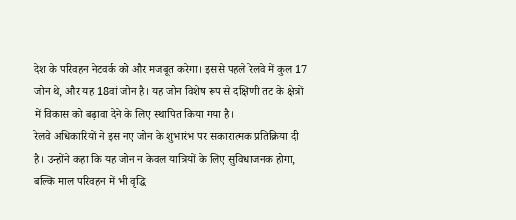देश के परिवहन नेटवर्क को और मजबूत करेगा। इससे पहले रेलवे में कुल 17 जोन थे, और यह 18वां जोन है। यह जोन विशेष रूप से दक्षिणी तट के क्षेत्रों में विकास को बढ़ावा देने के लिए स्थापित किया गया है।
रेलवे अधिकारियों ने इस नए जोन के शुभारंभ पर सकारात्मक प्रतिक्रिया दी है। उन्होंने कहा कि यह जोन न केवल यात्रियों के लिए सुविधाजनक होगा, बल्कि माल परिवहन में भी वृद्धि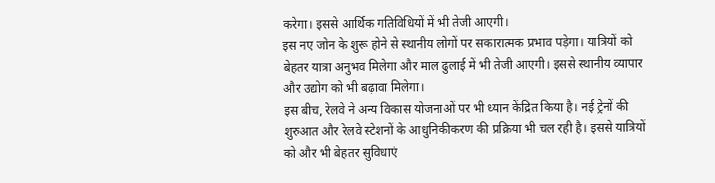करेगा। इससे आर्थिक गतिविधियों में भी तेजी आएगी।
इस नए जोन के शुरू होने से स्थानीय लोगों पर सकारात्मक प्रभाव पड़ेगा। यात्रियों को बेहतर यात्रा अनुभव मिलेगा और माल ढुलाई में भी तेजी आएगी। इससे स्थानीय व्यापार और उद्योग को भी बढ़ावा मिलेगा।
इस बीच, रेलवे ने अन्य विकास योजनाओं पर भी ध्यान केंद्रित किया है। नई ट्रेनों की शुरुआत और रेलवे स्टेशनों के आधुनिकीकरण की प्रक्रिया भी चल रही है। इससे यात्रियों को और भी बेहतर सुविधाएं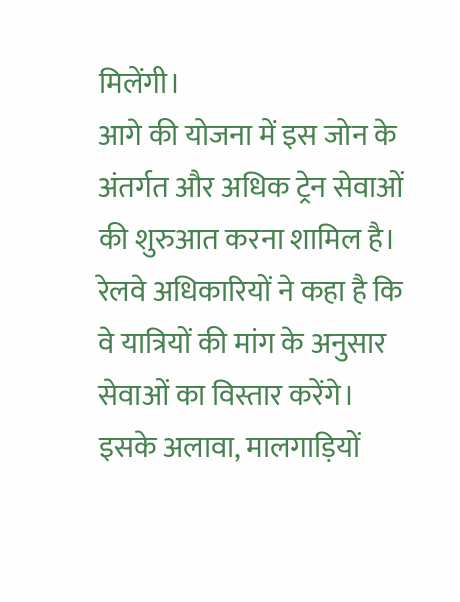मिलेंगी।
आगे की योजना में इस जोन के अंतर्गत और अधिक ट्रेन सेवाओं की शुरुआत करना शामिल है। रेलवे अधिकारियों ने कहा है कि वे यात्रियों की मांग के अनुसार सेवाओं का विस्तार करेंगे। इसके अलावा, मालगाड़ियों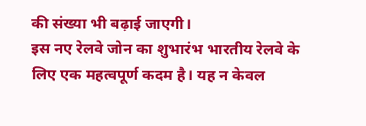की संख्या भी बढ़ाई जाएगी।
इस नए रेलवे जोन का शुभारंभ भारतीय रेलवे के लिए एक महत्वपूर्ण कदम है। यह न केवल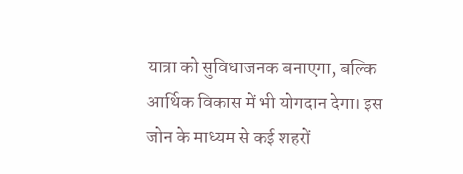यात्रा को सुविधाजनक बनाएगा, बल्कि आर्थिक विकास में भी योगदान देगा। इस जोन के माध्यम से कई शहरों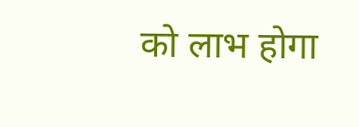को लाभ होगा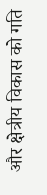और क्षेत्रीय विकास को गति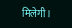मिलेगी।